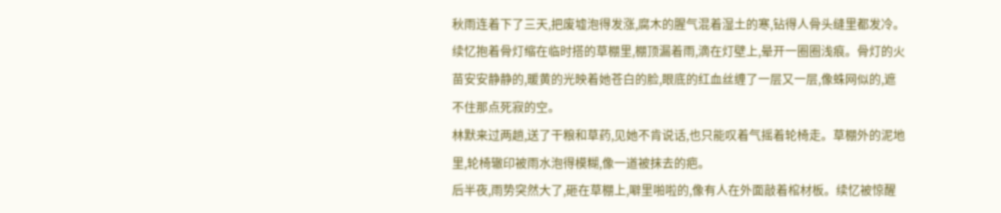秋雨连着下了三天,把废墟泡得发涨,腐木的腥气混着湿土的寒,钻得人骨头缝里都发冷。续忆抱着骨灯缩在临时搭的草棚里,棚顶漏着雨,滴在灯壁上,晕开一圈圈浅痕。骨灯的火苗安安静静的,暖黄的光映着她苍白的脸,眼底的红血丝缠了一层又一层,像蛛网似的,遮不住那点死寂的空。
林默来过两趟,送了干粮和草药,见她不肯说话,也只能叹着气摇着轮椅走。草棚外的泥地里,轮椅辙印被雨水泡得模糊,像一道被抹去的疤。
后半夜,雨势突然大了,砸在草棚上,噼里啪啦的,像有人在外面敲着棺材板。续忆被惊醒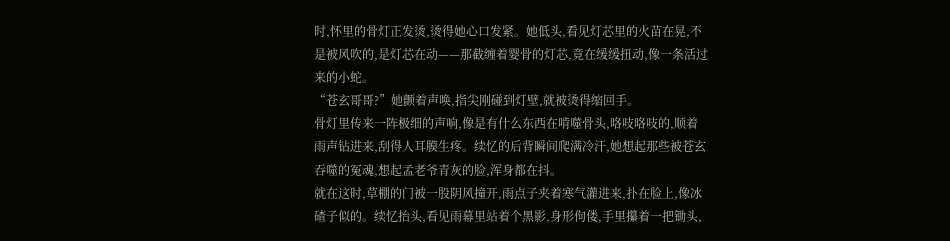时,怀里的骨灯正发烫,烫得她心口发紧。她低头,看见灯芯里的火苗在晃,不是被风吹的,是灯芯在动——那截缠着婴骨的灯芯,竟在缓缓扭动,像一条活过来的小蛇。
“苍玄哥哥?”她颤着声唤,指尖刚碰到灯壁,就被烫得缩回手。
骨灯里传来一阵极细的声响,像是有什么东西在啃噬骨头,咯吱咯吱的,顺着雨声钻进来,刮得人耳膜生疼。续忆的后背瞬间爬满冷汗,她想起那些被苍玄吞噬的冤魂,想起孟老爷青灰的脸,浑身都在抖。
就在这时,草棚的门被一股阴风撞开,雨点子夹着寒气灌进来,扑在脸上,像冰碴子似的。续忆抬头,看见雨幕里站着个黑影,身形佝偻,手里攥着一把锄头,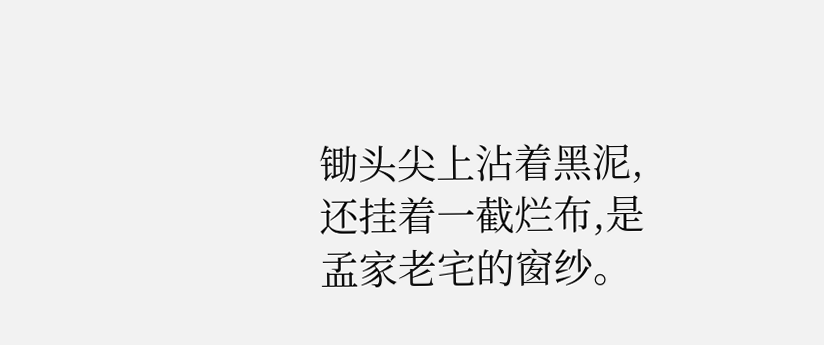锄头尖上沾着黑泥,还挂着一截烂布,是孟家老宅的窗纱。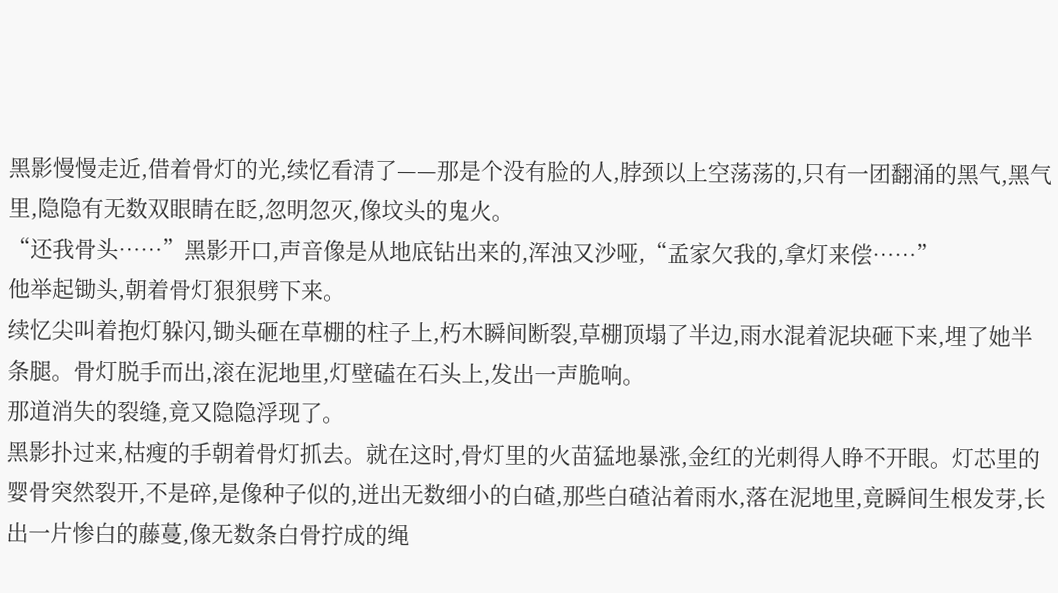黑影慢慢走近,借着骨灯的光,续忆看清了——那是个没有脸的人,脖颈以上空荡荡的,只有一团翻涌的黑气,黑气里,隐隐有无数双眼睛在眨,忽明忽灭,像坟头的鬼火。
“还我骨头……”黑影开口,声音像是从地底钻出来的,浑浊又沙哑,“孟家欠我的,拿灯来偿……”
他举起锄头,朝着骨灯狠狠劈下来。
续忆尖叫着抱灯躲闪,锄头砸在草棚的柱子上,朽木瞬间断裂,草棚顶塌了半边,雨水混着泥块砸下来,埋了她半条腿。骨灯脱手而出,滚在泥地里,灯壁磕在石头上,发出一声脆响。
那道消失的裂缝,竟又隐隐浮现了。
黑影扑过来,枯瘦的手朝着骨灯抓去。就在这时,骨灯里的火苗猛地暴涨,金红的光刺得人睁不开眼。灯芯里的婴骨突然裂开,不是碎,是像种子似的,迸出无数细小的白碴,那些白碴沾着雨水,落在泥地里,竟瞬间生根发芽,长出一片惨白的藤蔓,像无数条白骨拧成的绳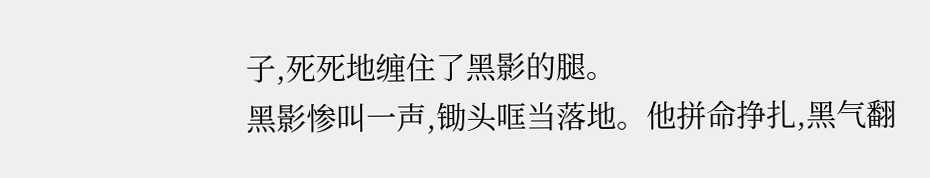子,死死地缠住了黑影的腿。
黑影惨叫一声,锄头哐当落地。他拼命挣扎,黑气翻